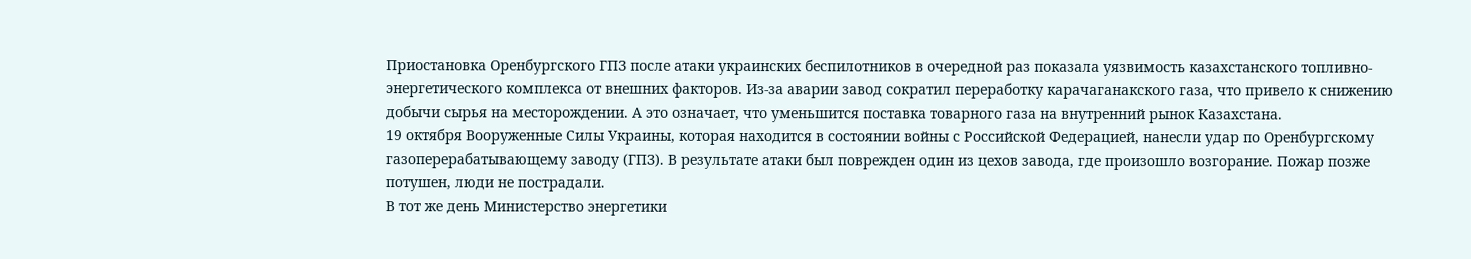Приостановка Оренбургского ГПЗ после атаки украинских беспилотников в очередной раз показала уязвимость казахстанского топливно-энергетического комплекса от внешних факторов. Из-за аварии завод сократил переработку карачаганакского газа, что привело к снижению добычи сырья на месторождении. А это означает, что уменьшится поставка товарного газа на внутренний рынок Казахстана.
19 октября Вооруженные Силы Украины, которая находится в состоянии войны с Российской Федерацией, нанесли удар по Оренбургскому газоперерабатывающему заводу (ГПЗ). В результате атаки был поврежден один из цехов завода, где произошло возгорание. Пожар позже потушен, люди не пострадали.
В тот же день Министерство энергетики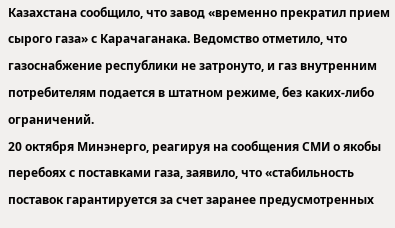Казахстана сообщило, что завод «временно прекратил прием сырого газа» с Карачаганака. Ведомство отметило, что газоснабжение республики не затронуто, и газ внутренним потребителям подается в штатном режиме, без каких-либо ограничений.
20 октября Минэнерго, реагируя на сообщения СМИ о якобы перебоях с поставками газа, заявило, что «стабильность поставок гарантируется за счет заранее предусмотренных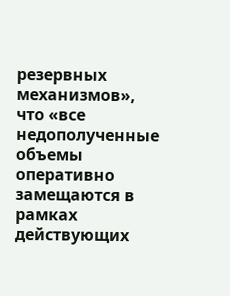резервных механизмов», что «все недополученные объемы оперативно замещаются в рамках действующих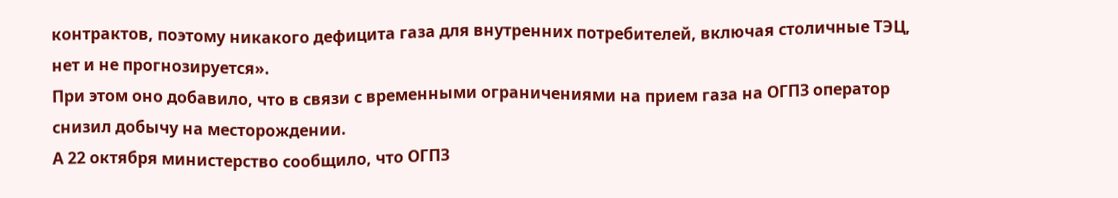контрактов, поэтому никакого дефицита газа для внутренних потребителей, включая столичные ТЭЦ, нет и не прогнозируется».
При этом оно добавило, что в связи с временными ограничениями на прием газа на ОГПЗ оператор снизил добычу на месторождении.
А 22 октября министерство сообщило, что ОГПЗ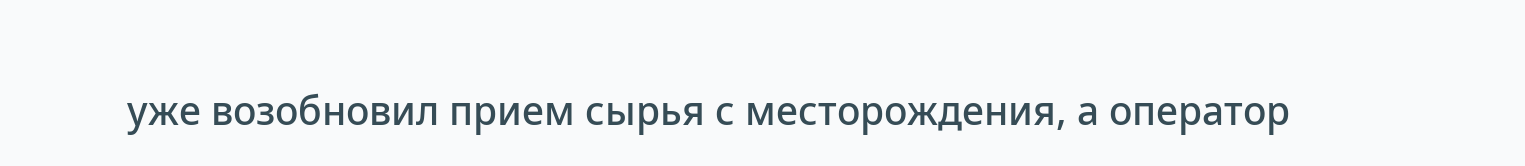уже возобновил прием сырья с месторождения, а оператор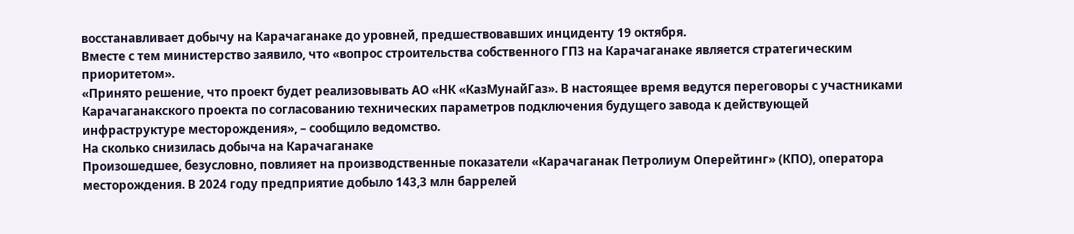восстанавливает добычу на Карачаганаке до уровней, предшествовавших инциденту 19 октября.
Вместе с тем министерство заявило, что «вопрос строительства собственного ГПЗ на Карачаганаке является стратегическим приоритетом».
«Принято решение, что проект будет реализовывать АО «НК «КазМунайГаз». В настоящее время ведутся переговоры с участниками Карачаганакского проекта по согласованию технических параметров подключения будущего завода к действующей инфраструктуре месторождения», – сообщило ведомство.
На сколько снизилась добыча на Карачаганаке
Произошедшее, безусловно, повлияет на производственные показатели «Карачаганак Петролиум Оперейтинг» (КПО), оператора месторождения. В 2024 году предприятие добыло 143,3 млн баррелей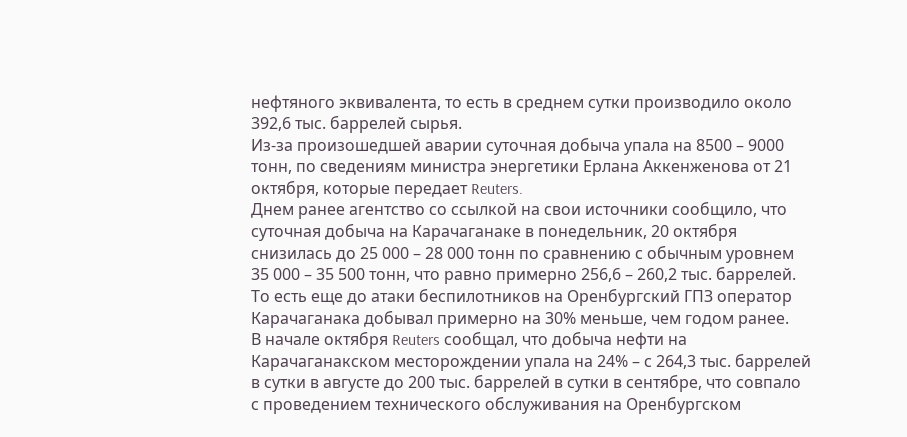нефтяного эквивалента, то есть в среднем сутки производило около 392,6 тыс. баррелей сырья.
Из-за произошедшей аварии суточная добыча упала на 8500 – 9000 тонн, по сведениям министра энергетики Ерлана Аккенженова от 21 октября, которые передает Reuters.
Днем ранее агентство со ссылкой на свои источники сообщило, что суточная добыча на Карачаганаке в понедельник, 20 октября снизилась до 25 000 – 28 000 тонн по сравнению с обычным уровнем 35 000 – 35 500 тонн, что равно примерно 256,6 – 260,2 тыс. баррелей.
То есть еще до атаки беспилотников на Оренбургский ГПЗ оператор Карачаганака добывал примерно на 30% меньше, чем годом ранее.
В начале октября Reuters сообщал, что добыча нефти на Карачаганакском месторождении упала на 24% – с 264,3 тыс. баррелей в сутки в августе до 200 тыс. баррелей в сутки в сентябре, что совпало с проведением технического обслуживания на Оренбургском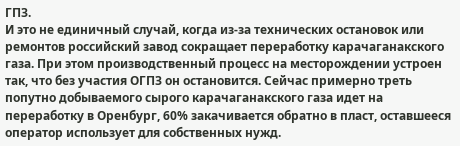ГПЗ.
И это не единичный случай, когда из-за технических остановок или ремонтов российский завод сокращает переработку карачаганакского газа. При этом производственный процесс на месторождении устроен так, что без участия ОГПЗ он остановится. Сейчас примерно треть попутно добываемого сырого карачаганакского газа идет на переработку в Оренбург, 60% закачивается обратно в пласт, оставшееся оператор использует для собственных нужд.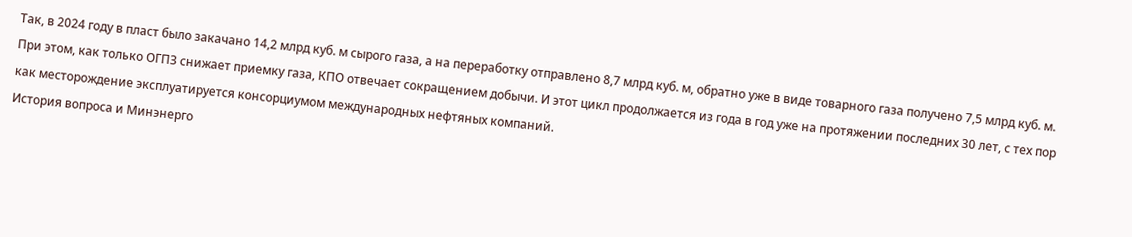Так, в 2024 году в пласт было закачано 14,2 млрд куб. м сырого газа, а на переработку отправлено 8,7 млрд куб. м, обратно уже в виде товарного газа получено 7,5 млрд куб. м.
При этом, как только ОГПЗ снижает приемку газа, КПО отвечает сокращением добычи. И этот цикл продолжается из года в год уже на протяжении последних 30 лет, с тех пор как месторождение эксплуатируется консорциумом международных нефтяных компаний.
История вопроса и Минэнерго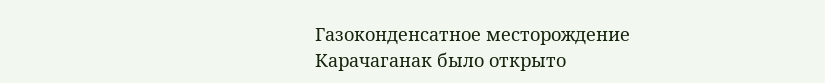Газоконденсатное месторождение Карачаганак было открыто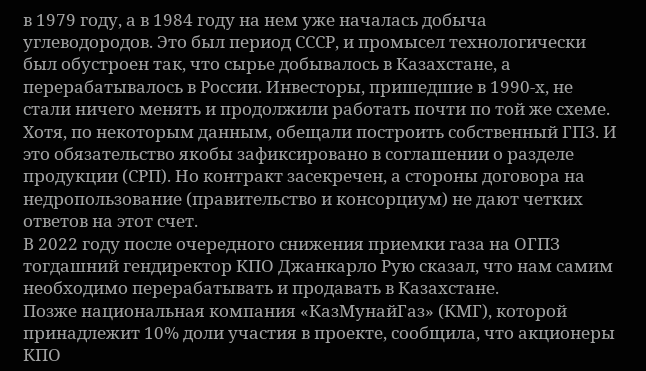в 1979 году, а в 1984 году на нем уже началась добыча углеводородов. Это был период СССР, и промысел технологически был обустроен так, что сырье добывалось в Казахстане, а перерабатывалось в России. Инвесторы, пришедшие в 1990-х, не стали ничего менять и продолжили работать почти по той же схеме. Хотя, по некоторым данным, обещали построить собственный ГПЗ. И это обязательство якобы зафиксировано в соглашении о разделе продукции (СРП). Но контракт засекречен, а стороны договора на недропользование (правительство и консорциум) не дают четких ответов на этот счет.
В 2022 году после очередного снижения приемки газа на ОГПЗ тогдашний гендиректор КПО Джанкарло Рую сказал, что нам самим необходимо перерабатывать и продавать в Казахстане.
Позже национальная компания «КазМунайГаз» (КМГ), которой принадлежит 10% доли участия в проекте, сообщила, что акционеры КПО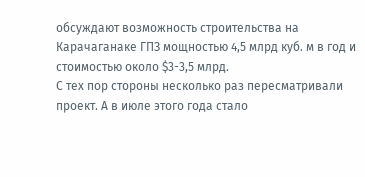обсуждают возможность строительства на Карачаганаке ГПЗ мощностью 4,5 млрд куб. м в год и стоимостью около $3-3,5 млрд.
С тех пор стороны несколько раз пересматривали проект. А в июле этого года стало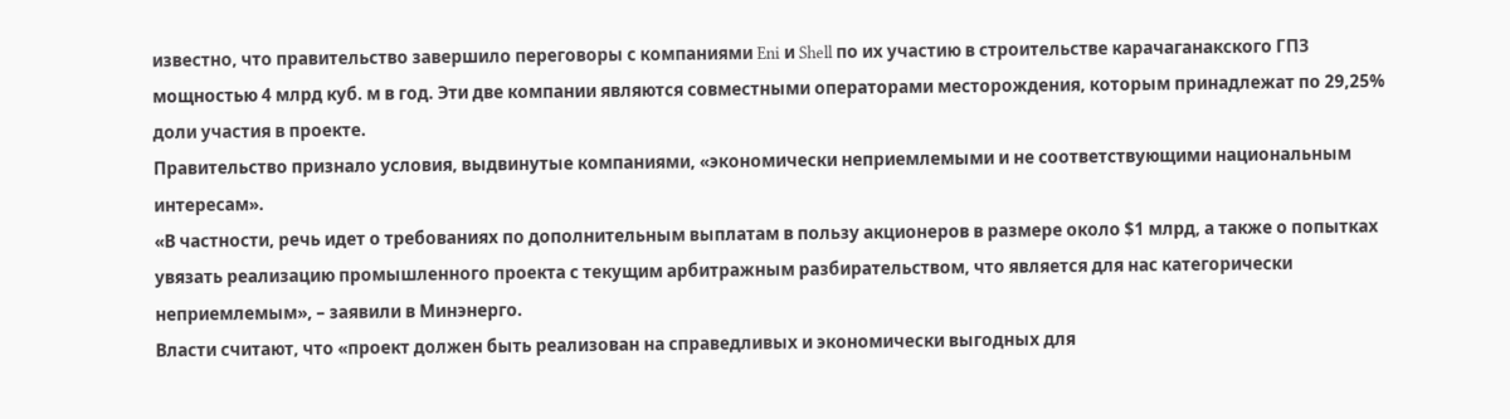известно, что правительство завершило переговоры с компаниями Eni и Shell по их участию в строительстве карачаганакского ГПЗ мощностью 4 млрд куб. м в год. Эти две компании являются совместными операторами месторождения, которым принадлежат по 29,25% доли участия в проекте.
Правительство признало условия, выдвинутые компаниями, «экономически неприемлемыми и не соответствующими национальным интересам».
«В частности, речь идет о требованиях по дополнительным выплатам в пользу акционеров в размере около $1 млрд, а также о попытках увязать реализацию промышленного проекта с текущим арбитражным разбирательством, что является для нас категорически неприемлемым», – заявили в Минэнерго.
Власти считают, что «проект должен быть реализован на справедливых и экономически выгодных для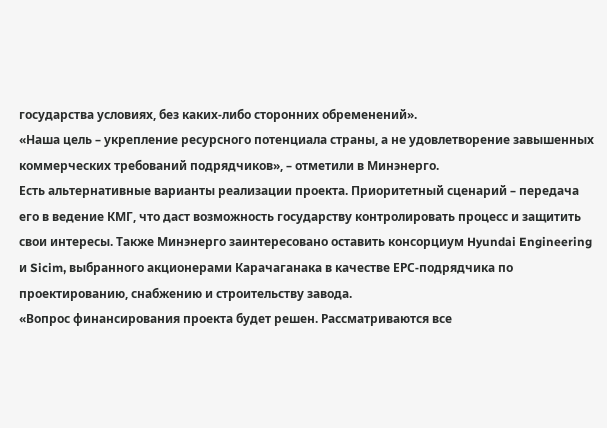государства условиях, без каких-либо сторонних обременений».
«Наша цель – укрепление ресурсного потенциала страны, а не удовлетворение завышенных коммерческих требований подрядчиков», – отметили в Минэнерго.
Есть альтернативные варианты реализации проекта. Приоритетный сценарий – передача его в ведение КМГ, что даст возможность государству контролировать процесс и защитить свои интересы. Также Минэнерго заинтересовано оставить консорциум Hyundai Engineering и Sicim, выбранного акционерами Карачаганака в качестве ЕРС-подрядчика по проектированию, снабжению и строительству завода.
«Вопрос финансирования проекта будет решен. Рассматриваются все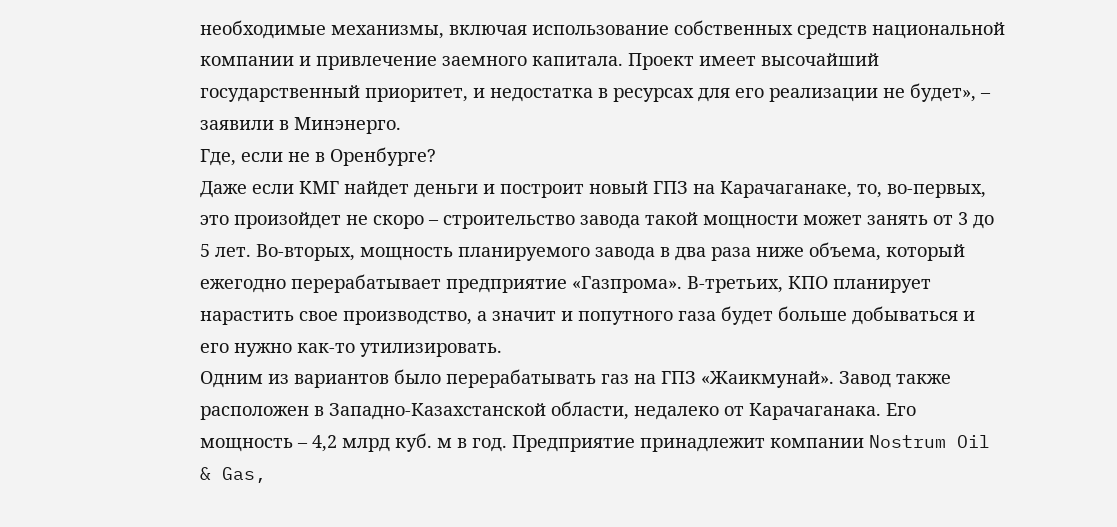необходимые механизмы, включая использование собственных средств национальной компании и привлечение заемного капитала. Проект имеет высочайший государственный приоритет, и недостатка в ресурсах для его реализации не будет», – заявили в Минэнерго.
Где, если не в Оренбурге?
Даже если КМГ найдет деньги и построит новый ГПЗ на Карачаганаке, то, во-первых, это произойдет не скоро – строительство завода такой мощности может занять от 3 до 5 лет. Во-вторых, мощность планируемого завода в два раза ниже объема, который ежегодно перерабатывает предприятие «Газпрома». В-третьих, КПО планирует нарастить свое производство, а значит и попутного газа будет больше добываться и его нужно как-то утилизировать.
Одним из вариантов было перерабатывать газ на ГПЗ «Жаикмунай». Завод также расположен в Западно-Казахстанской области, недалеко от Карачаганака. Его мощность – 4,2 млрд куб. м в год. Предприятие принадлежит компании Nostrum Oil & Gas,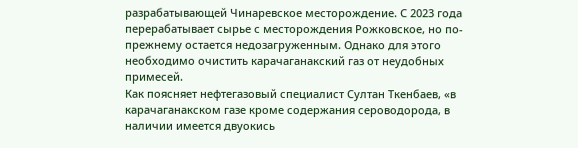разрабатывающей Чинаревское месторождение. С 2023 года перерабатывает сырье с месторождения Рожковское, но по-прежнему остается недозагруженным. Однако для этого необходимо очистить карачаганакский газ от неудобных примесей.
Как поясняет нефтегазовый специалист Султан Ткенбаев, «в карачаганакском газе кроме содержания сероводорода, в наличии имеется двуокись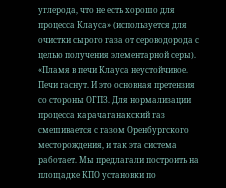углерода, что не есть хорошо для процесса Клауса» (используется для очистки сырого газа от сероводорода с целью получения элементарной серы).
«Пламя в печи Клауса неустойчивое. Печи гаснут. И это основная претензия со стороны ОГПЗ. Для нормализации процесса карачаганакский газ смешивается с газом Оренбургского месторождения, и так эта система работает. Мы предлагали построить на площадке КПО установки по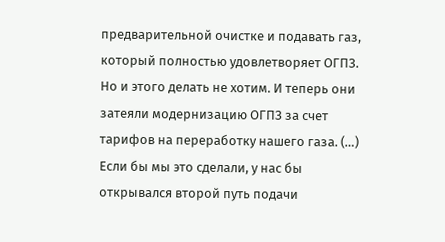предварительной очистке и подавать газ, который полностью удовлетворяет ОГПЗ. Но и этого делать не хотим. И теперь они затеяли модернизацию ОГПЗ за счет тарифов на переработку нашего газа. (…) Если бы мы это сделали, у нас бы открывался второй путь подачи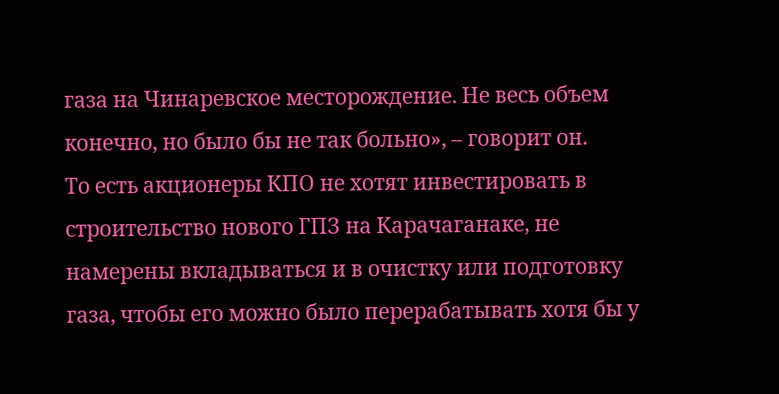газа на Чинаревское месторождение. Не весь объем конечно, но было бы не так больно», – говорит он.
То есть акционеры КПО не хотят инвестировать в строительство нового ГПЗ на Карачаганаке, не намерены вкладываться и в очистку или подготовку газа, чтобы его можно было перерабатывать хотя бы у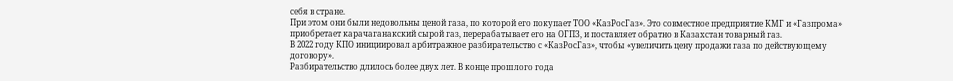себя в стране.
При этом они были недовольны ценой газа, по которой его покупает ТОО «КазРосГаз». Это совместное предприятие КМГ и «Газпрома» приобретает карачаганакский сырой газ, перерабатывает его на ОГПЗ, и поставляет обратно в Казахстан товарный газ.
В 2022 году КПО инициировал арбитражное разбирательство с «КазРосГаз», чтобы «увеличить цену продажи газа по действующему договору».
Разбирательство длилось более двух лет. В конце прошлого года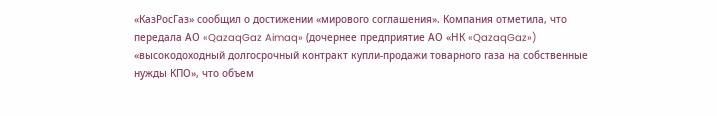«КазРосГаз» сообщил о достижении «мирового соглашения». Компания отметила, что передала АО «QazaqGaz Aimaq» (дочернее предприятие АО «НК «QazaqGaz») «высокодоходный долгосрочный контракт купли-продажи товарного газа на собственные нужды КПО», что объем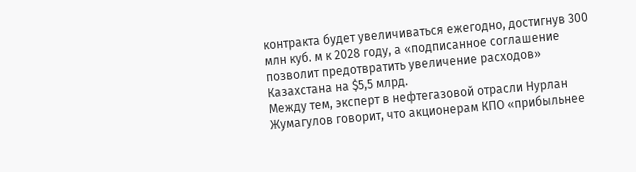контракта будет увеличиваться ежегодно, достигнув 300 млн куб. м к 2028 году, а «подписанное соглашение позволит предотвратить увеличение расходов» Казахстана на $5,5 млрд.
Между тем, эксперт в нефтегазовой отрасли Нурлан Жумагулов говорит, что акционерам КПО «прибыльнее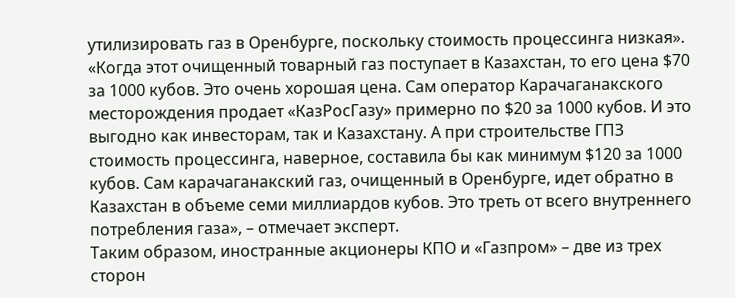утилизировать газ в Оренбурге, поскольку стоимость процессинга низкая».
«Когда этот очищенный товарный газ поступает в Казахстан, то его цена $70 за 1000 кубов. Это очень хорошая цена. Сам оператор Карачаганакского месторождения продает «КазРосГазу» примерно по $20 за 1000 кубов. И это выгодно как инвесторам, так и Казахстану. А при строительстве ГПЗ стоимость процессинга, наверное, составила бы как минимум $120 за 1000 кубов. Сам карачаганакский газ, очищенный в Оренбурге, идет обратно в Казахстан в объеме семи миллиардов кубов. Это треть от всего внутреннего потребления газа», – отмечает эксперт.
Таким образом, иностранные акционеры КПО и «Газпром» – две из трех сторон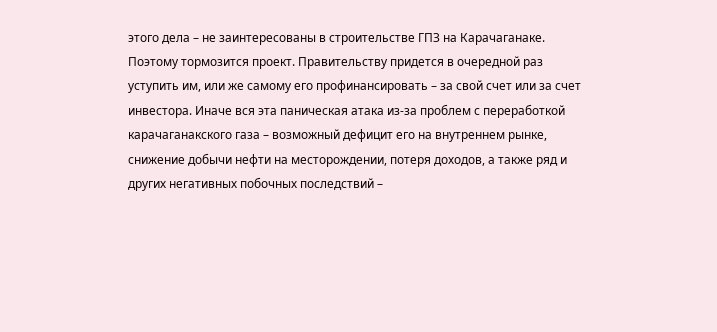этого дела – не заинтересованы в строительстве ГПЗ на Карачаганаке. Поэтому тормозится проект. Правительству придется в очередной раз уступить им, или же самому его профинансировать – за свой счет или за счет инвестора. Иначе вся эта паническая атака из-за проблем с переработкой карачаганакского газа – возможный дефицит его на внутреннем рынке, снижение добычи нефти на месторождении, потеря доходов, а также ряд и других негативных побочных последствий –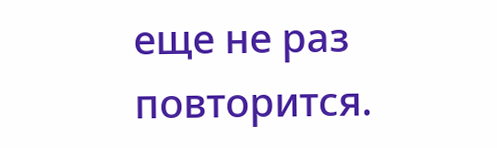еще не раз повторится.